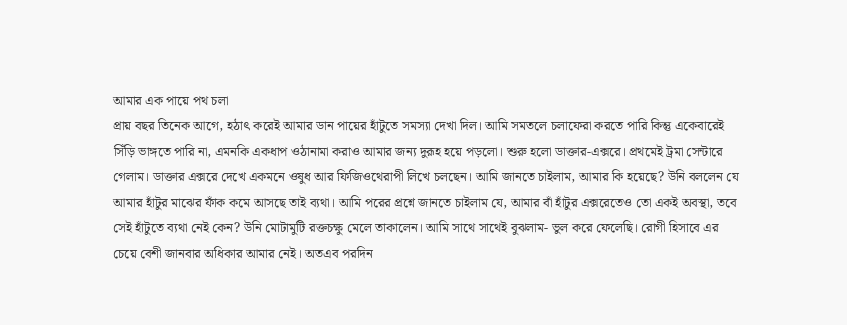আমার এক পায়ে পথ চলা
প্রায় বছর তিনেক আগে, হঠাৎ করেই আমার ডান পায়ের হাঁটুতে সমস্যা দেখা দিল। আমি সমতলে চলাফেরা করতে পারি কিন্তু একেবারেই সিঁড়ি ভাঙ্গতে পারি না, এমনকি একধাপ ওঠানামা করাও আমার জন্য দুরূহ হয়ে পড়লো। শুরু হলো ডাক্তার-এক্সরে। প্রথমেই ট্রমা সেন্টারে গেলাম। ডাক্তার এক্সরে দেখে একমনে ওষুধ আর ফিজিওথেরাপী লিখে চলছেন। আমি জানতে চাইলাম, আমার কি হয়েছে? উনি বললেন যে আমার হাঁটুর মাঝের ফাঁক কমে আসছে তাই ব্যথা। আমি পরের প্রশ্নে জানতে চাইলাম যে, আমার বাঁ হাঁটুর এক্সরেতেও তো একই অবস্থা, তবে সেই হাঁটুতে ব্যথা নেই কেন? উনি মোটামুটি রক্তচক্ষু মেলে তাকালেন। আমি সাথে সাথেই বুঝলাম- ভুল করে ফেলেছি। রোগী হিসাবে এর চেয়ে বেশী জানবার অধিকার আমার নেই। অতএব পরদিন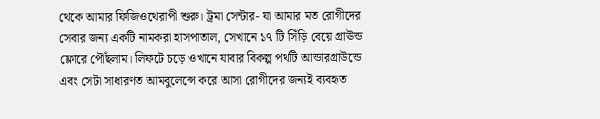থেকে আমার ফিজিওথেরাপী শুরু। ট্রমা সেন্টার- যা আমার মত রোগীদের সেবার জন্য একটি নামকরা হাসপাতাল, সেখানে ১৭ টি সিঁড়ি বেয়ে গ্রাঊন্ড ফ্লোরে পৌঁছলাম। লিফটে চড়ে ওখানে যাবার বিকল্প পথটি আন্ডারগ্রাউন্ডে এবং সেটা সাধারণত আমবুলেন্সে করে আসা রোগীদের জন্যই ব্যবহৃত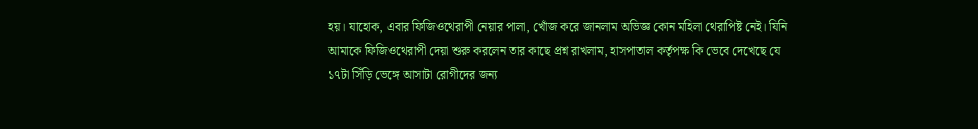হয়। যাহোক, এবার ফিজিওথেরাপী নেয়ার পালা, খোঁজ করে জানলাম অভিজ্ঞ কোন মহিলা থেরাপিষ্ট নেই। যিনি আমাকে ফিজিওথেরাপী দেয়া শুরু করলেন তার কাছে প্রশ্ন রাখলাম, হাসপাতাল কর্তৃপক্ষ কি ভেবে দেখেছে যে ১৭টা সিঁড়ি ভেঙ্গে আসাটা রোগীদের জন্য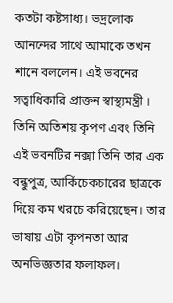কতটা কষ্টসাধ্য। ভদ্রলোক আনন্দের সাথে আমাকে তখন শানে বললেন। এই ভবনের সত্বাধিকারি প্রাক্তন স্বাস্থ্যমন্ত্রী । তিনি অতিশয় কৃপণ এবং তিনি এই ভবনটির নক্সা তিনি তার এক বন্ধুপুত্র, আর্কিচেকচারের ছাত্রকে দিয়ে কম খরচে করিয়েছেন। তার ভাষায় এটা কৃপনতা আর অনভিজ্ঞতার ফলাফল।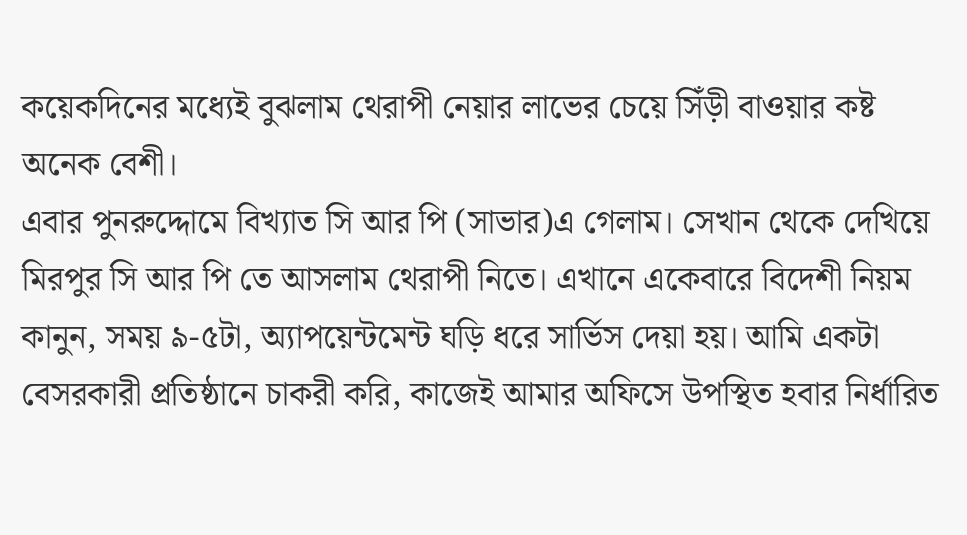কয়েকদিনের মধ্যেই বুঝলাম থেরাপী নেয়ার লাভের চেয়ে সিঁড়ী বাওয়ার কষ্ট অনেক বেশী।
এবার পুনরুদ্দোমে বিখ্যাত সি আর পি (সাভার)এ গেলাম। সেখান থেকে দেখিয়ে মিরপুর সি আর পি তে আসলাম থেরাপী নিতে। এখানে একেবারে বিদেশী নিয়ম কানুন, সময় ৯-৫টা, অ্যাপয়েন্টমেন্ট ঘড়ি ধরে সার্ভিস দেয়া হয়। আমি একটা বেসরকারী প্রতিষ্ঠানে চাকরী করি, কাজেই আমার অফিসে উপস্থিত হবার নির্ধারিত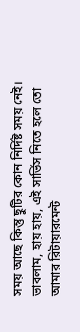সময় আছে কিন্তু ছুটির কোন নির্দিষ্ট সময় নেই। ভাবলাম, হায় হায়, এই সার্ভিস নিতে হলে তো আমার রিটায়ারমেন্ট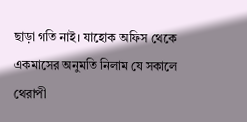ছাড়া গতি নাই। যাহোক অফিস থেকে একমাসের অনুমতি নিলাম যে সকালে থেরাপী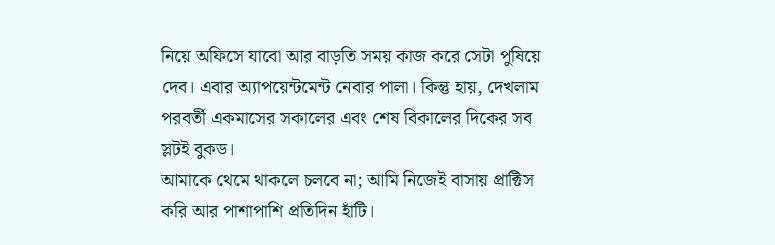নিয়ে অফিসে যাবো আর বাড়তি সময় কাজ করে সেটা পুষিয়ে দেব। এবার অ্যাপয়েন্টমেন্ট নেবার পালা। কিন্তু হায়, দেখলাম পরবর্তী একমাসের সকালের এবং শেষ বিকালের দিকের সব স্লটই বুকড।
আমাকে থেমে থাকলে চলবে না; আমি নিজেই বাসায় প্রাক্টিস করি আর পাশাপাশি প্রতিদিন হাঁটি।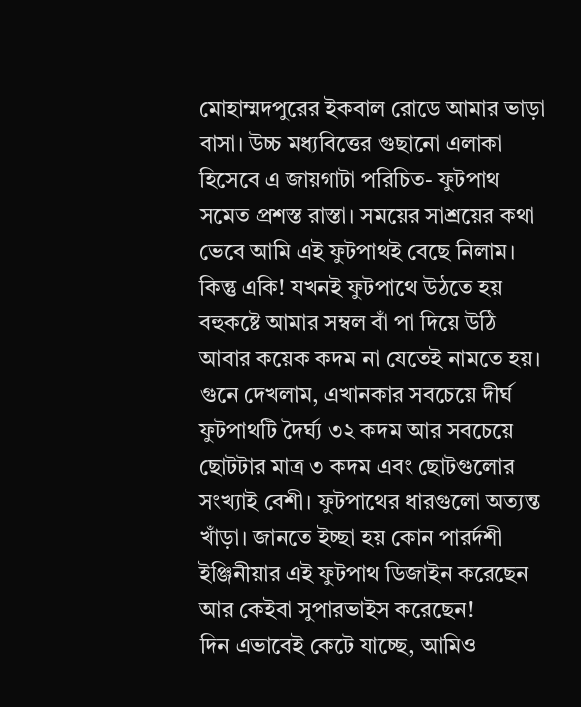মোহাম্মদপুরের ইকবাল রোডে আমার ভাড়া বাসা। উচ্চ মধ্যবিত্তের গুছানো এলাকা হিসেবে এ জায়গাটা পরিচিত- ফুটপাথ সমেত প্রশস্ত রাস্তা। সময়ের সাশ্রয়ের কথা ভেবে আমি এই ফুটপাথই বেছে নিলাম। কিন্তু একি! যখনই ফুটপাথে উঠতে হয় বহুকষ্টে আমার সম্বল বাঁ পা দিয়ে উঠি আবার কয়েক কদম না যেতেই নামতে হয়। গুনে দেখলাম, এখানকার সবচেয়ে দীর্ঘ ফুটপাথটি দৈর্ঘ্য ৩২ কদম আর সবচেয়ে ছোটটার মাত্র ৩ কদম এবং ছোটগুলোর সংখ্যাই বেশী। ফুটপাথের ধারগুলো অত্যন্ত খাঁড়া। জানতে ইচ্ছা হয় কোন পারর্দশী ইঞ্জিনীয়ার এই ফুটপাথ ডিজাইন করেছেন আর কেইবা সুপারভাইস করেছেন!
দিন এভাবেই কেটে যাচ্ছে, আমিও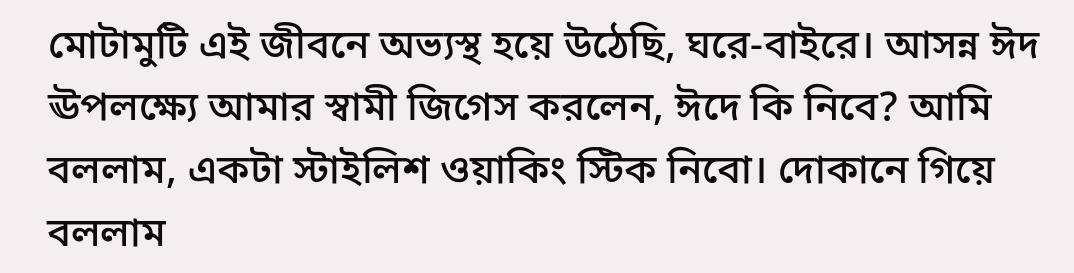মোটামুটি এই জীবনে অভ্যস্থ হয়ে উঠেছি, ঘরে-বাইরে। আসন্ন ঈদ ঊপলক্ষ্যে আমার স্বামী জিগেস করলেন, ঈদে কি নিবে? আমি বললাম, একটা স্টাইলিশ ওয়াকিং স্টিক নিবো। দোকানে গিয়ে বললাম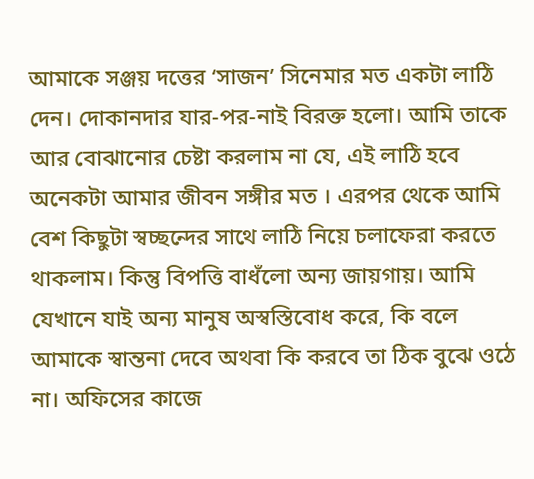আমাকে সঞ্জয় দত্তের ‘সাজন’ সিনেমার মত একটা লাঠি দেন। দোকানদার যার-পর-নাই বিরক্ত হলো। আমি তাকে আর বোঝানোর চেষ্টা করলাম না যে, এই লাঠি হবে অনেকটা আমার জীবন সঙ্গীর মত । এরপর থেকে আমি বেশ কিছুটা স্বচ্ছন্দের সাথে লাঠি নিয়ে চলাফেরা করতে থাকলাম। কিন্তু বিপত্তি বাধঁলো অন্য জায়গায়। আমি যেখানে যাই অন্য মানুষ অস্বস্তিবোধ করে, কি বলে আমাকে স্বান্তনা দেবে অথবা কি করবে তা ঠিক বুঝে ওঠে না। অফিসের কাজে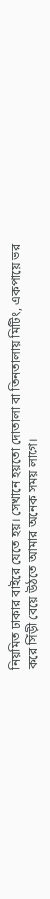নিয়মিত ঢাকার বাইরে যেতে হয়। সেখানে হয়তো দোতালা বা তিনতালায় মিটিং, একপায়ে ভর করে সিঁড়ী বেয়ে উঠতে আমার অনেক সময় লাগে।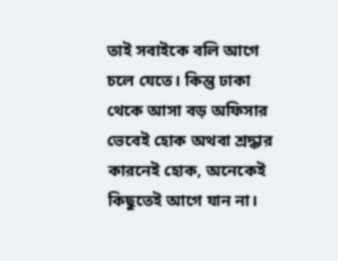তাই সবাইকে বলি আগে চলে যেতে। কিন্তু ঢাকা থেকে আসা বড় অফিসার ভেবেই হোক অথবা শ্রদ্ধার কারনেই হোক, অনেকেই কিছুতেই আগে যান না।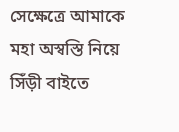সেক্ষেত্রে আমাকে মহা অস্বস্তি নিয়ে সিঁড়ী বাইতে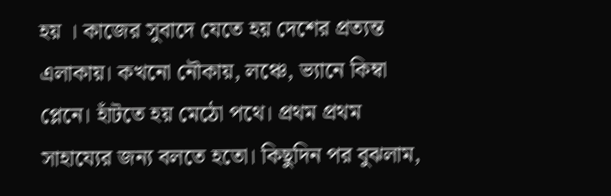হয় । কাজের সুবাদে যেতে হয় দেশের প্রত্যন্ত এলাকায়। কখনো নৌকায়, লঞ্চে, ভ্যানে কিম্বা প্লেনে। হাঁটতে হয় মেঠো পথে। প্রথম প্রথম সাহায্যের জন্য বলতে হতো। কিছুদিন পর বুঝলাম,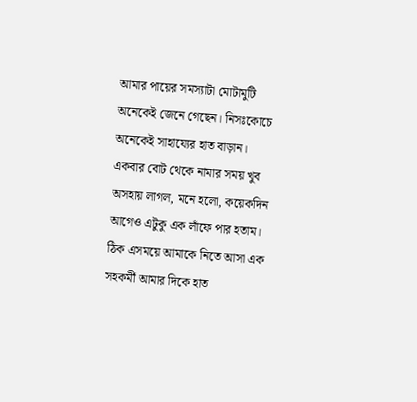আমার পায়ের সমস্যাটা মোটামুটি অনেকেই জেনে গেছেন। নিসঃকোচে অনেকেই সাহায্যের হাত বাড়ান। একবার বোট থেকে নামার সময় খুব অসহায় লাগল, মনে হলো, কয়েকদিন আগেও এটুকু এক লাঁফে পার হতাম। ঠিক এসময়ে আমাকে নিতে আসা এক সহকর্মী আমার দিকে হাত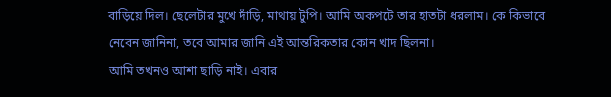বাড়িয়ে দিল। ছেলেটার মুখে দাঁড়ি, মাথায় টুপি। আমি অকপটে তার হাতটা ধরলাম। কে কিভাবে নেবেন জানিনা, তবে আমার জানি এই আন্তরিকতার কোন খাদ ছিলনা।
আমি তখনও আশা ছাড়ি নাই। এবার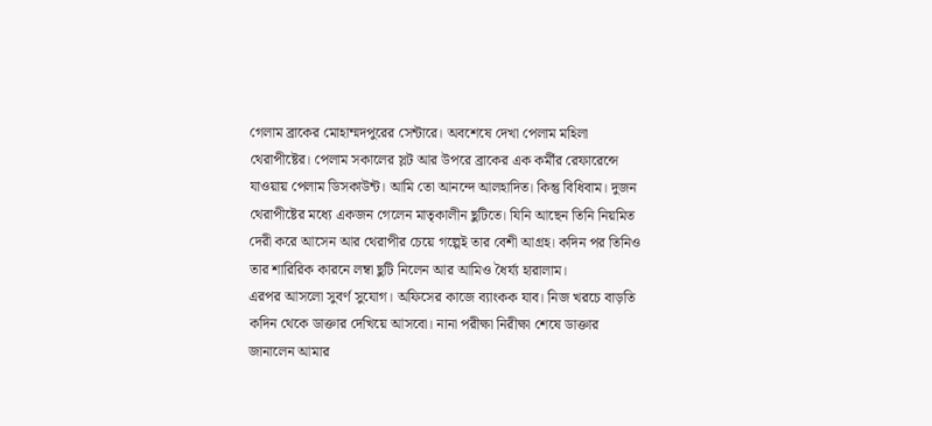গেলাম ব্রাকের মোহাম্মদপুরের সেন্টারে। অবশেষে দেখা পেলাম মহিলা থেরাপীষ্টের। পেলাম সকালের স্লট আর উপরে ব্রাকের এক কর্মীর রেফারেন্সে যাওয়ায় পেলাম ডিসকাউন্ট। আমি তো আনন্দে আলহাদিত। কিন্তু বিধিবাম। দুজন থেরাপীষ্টের মধ্যে একজন গেলেন মাতৃকালীন ছুটিতে। যিনি আছেন তিনি নিয়মিত দেরী করে আসেন আর থেরাপীর চেয়ে গল্পেই তার বেশী আগ্রহ। কদিন পর তিনিও তার শারিরিক কারনে লম্বা ছুটি নিলেন আর আমিও ধৈর্য্য হারালাম।
এরপর আসলো সুবর্ণ সুযোগ। অফিসের কাজে ব্যাংকক যাব। নিজ খরচে বাড়তি কদিন থেকে ডাক্তার দেখিয়ে আসবো। নানা পরীক্ষা নিরীক্ষা শেষে ডাক্তার জানালেন আমার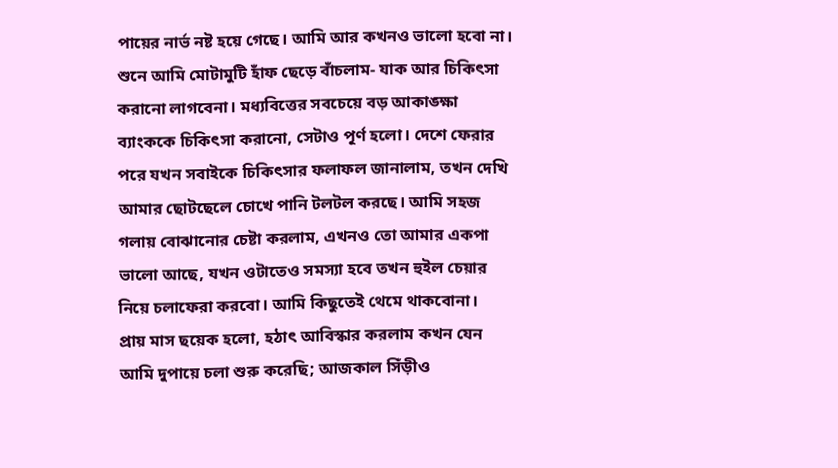পায়ের নার্ভ নষ্ট হয়ে গেছে। আমি আর কখনও ভালো হবো না। শুনে আমি মোটামুটি হাঁফ ছেড়ে বাঁচলাম- যাক আর চিকিৎসা করানো লাগবেনা। মধ্যবিত্তের সবচেয়ে বড় আকাঙ্ক্ষা ব্যাংককে চিকিৎসা করানো, সেটাও পূর্ণ হলো। দেশে ফেরার পরে যখন সবাইকে চিকিৎসার ফলাফল জানালাম, তখন দেখি আমার ছোটছেলে চোখে পানি টলটল করছে। আমি সহজ গলায় বোঝানোর চেষ্টা করলাম, এখনও তো আমার একপা ভালো আছে, যখন ওটাতেও সমস্যা হবে তখন হুইল চেয়ার নিয়ে চলাফেরা করবো। আমি কিছুতেই থেমে থাকবোনা।
প্রায় মাস ছয়েক হলো, হঠাৎ আবিস্কার করলাম কখন যেন আমি দুপায়ে চলা শুরু করেছি; আজকাল সিঁড়ীও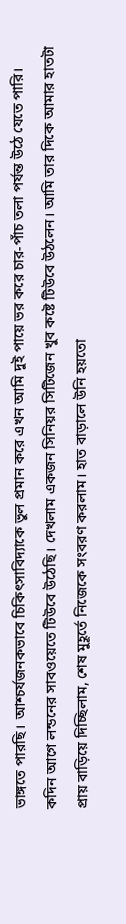ভাঙ্গতে পারছি। আশ্চর্যজনকভাবে চিকিৎসাবিদ্যাকে ভুল প্রমান করে এখন আমি দুই পায়ে ভর করে চার-পাঁচ তলা পর্যন্ত উঠে যেতে পারি।
কদিন আগে লন্ডনের সাবওয়েতে টিউবে উঠেছি। দেখলাম একজন সিনিয়র সিটিজেন খুব কষ্টে টিউবে উঠলেন। আমি তার দিকে আমার হাতটা প্রায় বাড়িয়ে দিচ্ছিলাম, শেষ মুহূর্তে নিজেকে সংবরণ করলাম। হাত বাড়ালে উনি হয়তো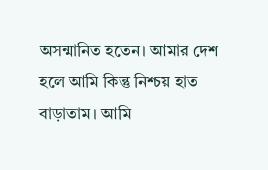অসন্মানিত হতেন। আমার দেশ হলে আমি কিন্তু নিশ্চয় হাত বাড়াতাম। আমি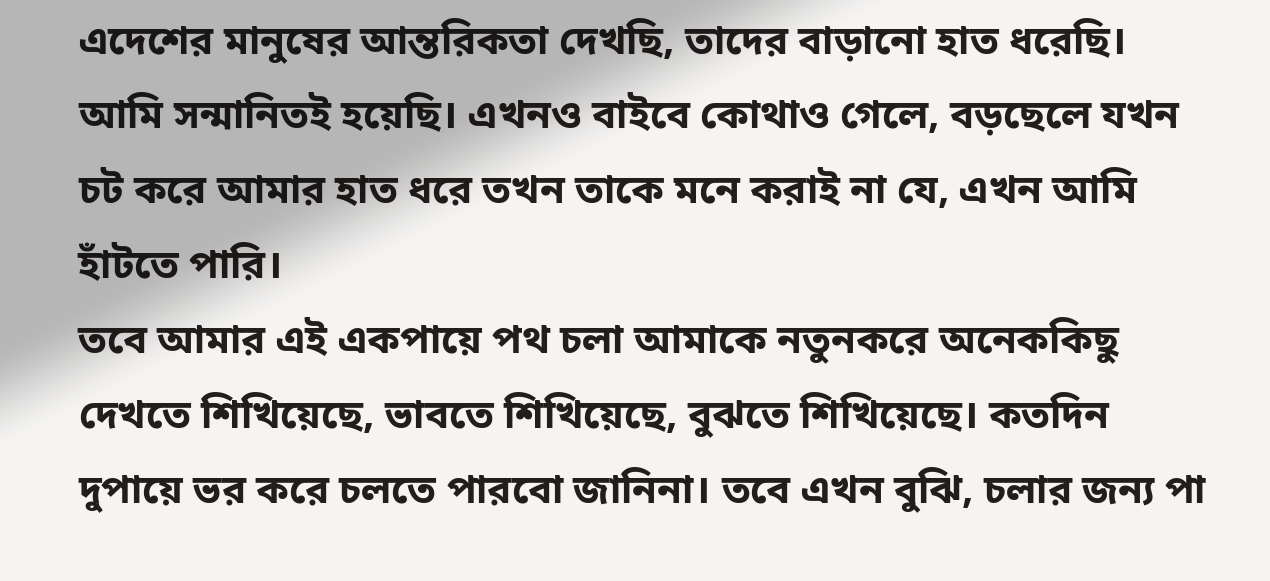এদেশের মানুষের আন্তরিকতা দেখছি, তাদের বাড়ানো হাত ধরেছি। আমি সন্মানিতই হয়েছি। এখনও বাইবে কোথাও গেলে, বড়ছেলে যখন চট করে আমার হাত ধরে তখন তাকে মনে করাই না যে, এখন আমি হাঁটতে পারি।
তবে আমার এই একপায়ে পথ চলা আমাকে নতুনকরে অনেককিছু দেখতে শিখিয়েছে, ভাবতে শিখিয়েছে, বুঝতে শিখিয়েছে। কতদিন দুপায়ে ভর করে চলতে পারবো জানিনা। তবে এখন বুঝি, চলার জন্য পা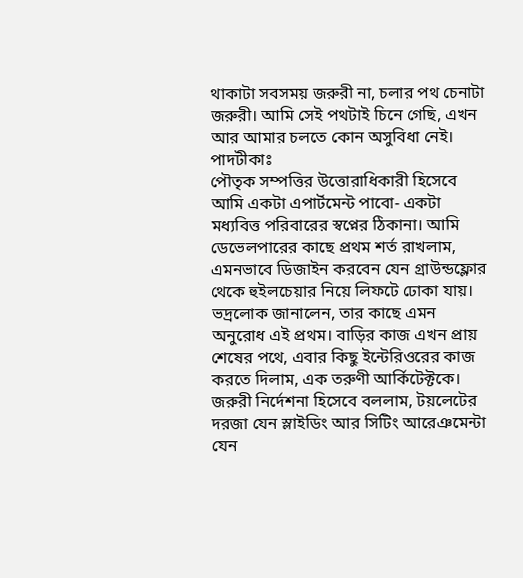থাকাটা সবসময় জরুরী না, চলার পথ চেনাটা জরুরী। আমি সেই পথটাই চিনে গেছি, এখন আর আমার চলতে কোন অসুবিধা নেই।
পাদটীকাঃ
পৌতৃক সম্পত্তির উত্তোরাধিকারী হিসেবে আমি একটা এপার্টমেন্ট পাবো- একটা মধ্যবিত্ত পরিবারের স্বপ্নের ঠিকানা। আমি ডেভেলপারের কাছে প্রথম শর্ত রাখলাম, এমনভাবে ডিজাইন করবেন যেন গ্রাউন্ডফ্লোর থেকে হুইলচেয়ার নিয়ে লিফটে ঢোকা যায়। ভদ্রলোক জানালেন, তার কাছে এমন অনুরোধ এই প্রথম। বাড়ির কাজ এখন প্রায় শেষের পথে, এবার কিছু ইন্টেরিওরের কাজ করতে দিলাম, এক তরুণী আর্কিটেক্টকে। জরুরী নির্দেশনা হিসেবে বললাম, টয়লেটের দরজা যেন স্লাইডিং আর সিটিং আরেঞমেন্টা যেন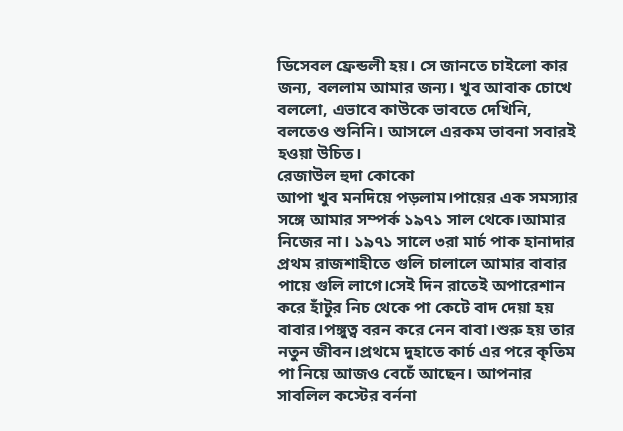ডিসেবল ফ্রেন্ডলী হয়। সে জানতে চাইলো কার জন্য, বললাম আমার জন্য। খুব আবাক চোখে বললো, এভাবে কাউকে ভাবতে দেখিনি, বলতেও শুনিনি। আসলে এরকম ভাবনা সবারই হওয়া উচিত।
রেজাউল হুদা কোকো
আপা খুব মনদিয়ে পড়লাম।পায়ের এক সমস্যার সঙ্গে আমার সম্পর্ক ১৯৭১ সাল থেকে।আমার নিজের না। ১৯৭১ সালে ৩রা মার্চ পাক হানাদার প্রথম রাজশাহীতে গুলি চালালে আমার বাবার পায়ে গুলি লাগে।সেই দিন রাতেই অপারেশান করে হাঁটুর নিচ থেকে পা কেটে বাদ দেয়া হয় বাবার।পঙ্গুত্ব বরন করে নেন বাবা।শুরু হয় তার নতুন জীবন।প্রথমে দুহাতে কার্চ এর পরে কৃতিম পা নিয়ে আজও বেচেঁ আছেন। আপনার সাবলিল কস্টের বর্ননা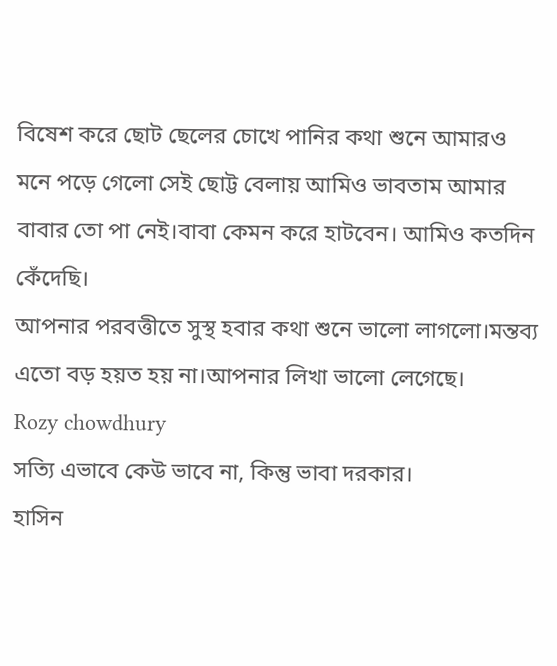বিষেশ করে ছোট ছেলের চোখে পানির কথা শুনে আমারও মনে পড়ে গেলো সেই ছোট্ট বেলায় আমিও ভাবতাম আমার বাবার তো পা নেই।বাবা কেমন করে হাটবেন। আমিও কতদিন কেঁদেছি।
আপনার পরবত্তীতে সুস্থ হবার কথা শুনে ভালো লাগলো।মন্তব্য এতো বড় হয়ত হয় না।আপনার লিখা ভালো লেগেছে।
Rozy chowdhury
সত্যি এভাবে কেউ ভাবে না, কিন্তু ভাবা দরকার।
হাসিন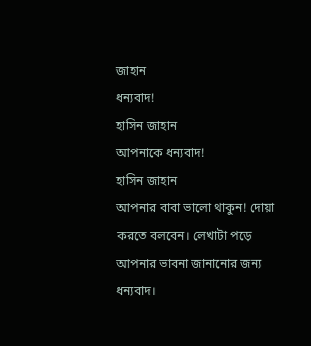জাহান
ধন্যবাদ!
হাসিন জাহান
আপনাকে ধন্যবাদ!
হাসিন জাহান
আপনার বাবা ভালো থাকুন! দোয়া করতে বলবেন। লেখাটা পড়ে আপনার ভাবনা জানানোর জন্য ধন্যবাদ।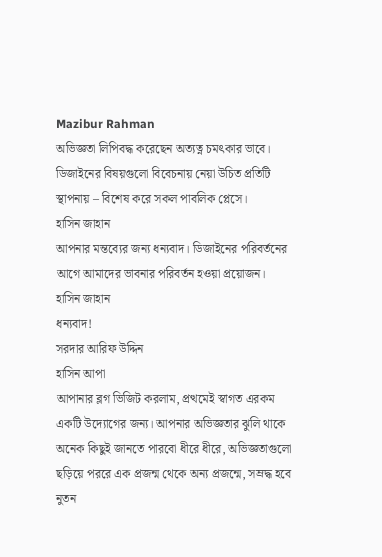Mazibur Rahman
অভিজ্ঞতা লিপিবদ্ধ করেছেন অত্যত্ন চমৎকার ভাবে। ডিজাইনের বিষয়গুলো বিবেচনায় নেয়া উচিত প্রতিটি স্থাপনায় – বিশেষ করে সকল পাবলিক প্লেসে।
হাসিন জাহান
আপনার মন্তব্যের জন্য ধন্যবাদ। ডিজাইনের পরিবর্তনের আগে আমাদের ভাবনার পরিবর্তন হওয়া প্রয়োজন।
হাসিন জাহান
ধন্যবাদ!
সরদার আরিফ উদ্দিন
হাসিন আপা
আপানার ব্লগ ভিজিট করলাম, প্রত্থমেই স্বাগত এরকম একটি উদ্যোগের জন্য। আপনার অভিজ্ঞতার ঝুলি থাকে অনেক কিছুই জানতে পারবো ধীরে ধীরে, অভিজ্ঞতাগুলো ছড়িয়ে পররে এক প্রজন্ম থেকে অন্য প্রজন্মে, সম্রদ্ধ হবে নুতন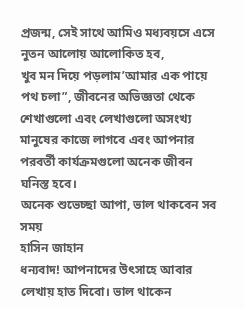প্রজন্ম, সেই সাথে আমিও মধ্যবয়সে এসে নুতন আলোয় আলোকিত হব,
খুব মন দিয়ে পড়লাম’আমার এক পায়ে পথ চলা”, জীবনের অভিজ্ঞতা থেকে শেখাগুলো এবং লেখাগুলো অসংখ্য মানুষের কাজে লাগবে এবং আপনার পরবর্তী কার্যক্রমগুলো অনেক জীবন ঘনিস্ত হবে।
অনেক শুভেচ্ছা আপা, ভাল থাকবেন সব সময়
হাসিন জাহান
ধন্যবাদ! আপনাদের উৎসাহে আবার লেখায় হাত দিবো। ভাল থাকেন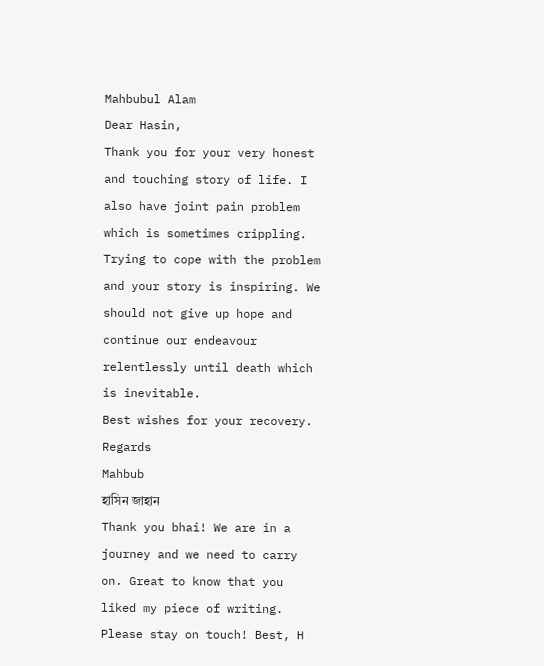Mahbubul Alam
Dear Hasin,
Thank you for your very honest and touching story of life. I also have joint pain problem which is sometimes crippling. Trying to cope with the problem and your story is inspiring. We should not give up hope and continue our endeavour relentlessly until death which is inevitable.
Best wishes for your recovery.
Regards
Mahbub
হাসিন জাহান
Thank you bhai! We are in a journey and we need to carry on. Great to know that you liked my piece of writing. Please stay on touch! Best, H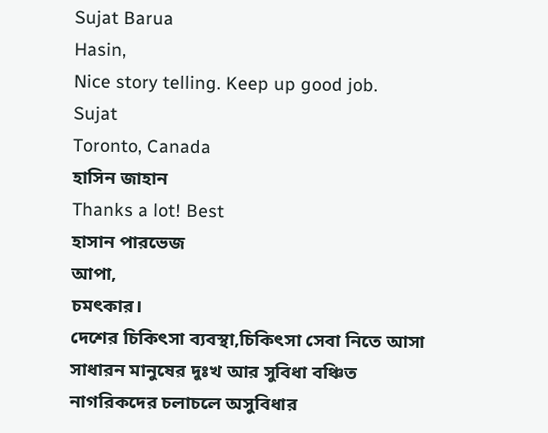Sujat Barua
Hasin,
Nice story telling. Keep up good job.
Sujat
Toronto, Canada
হাসিন জাহান
Thanks a lot! Best
হাসান পারভেজ
আপা,
চমৎকার।
দেশের চিকিৎসা ব্যবস্থা,চিকিৎসা সেবা নিতে আসা সাধারন মানুষের দুঃখ আর সুবিধা বঞ্চিত নাগরিকদের চলাচলে অসুবিধার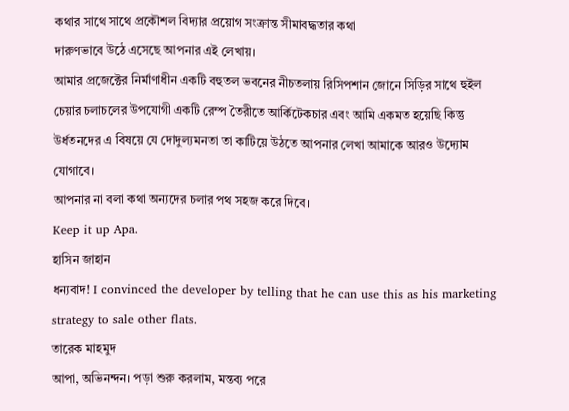কথার সাথে সাথে প্রকৌশল বিদ্যার প্রয়োগ সংক্রান্ত সীমাবদ্ধতার কথা
দারুণভাবে উঠে এসেছে আপনার এই লেখায়।
আমার প্রজেক্টের নির্মাণাধীন একটি বহুতল ভবনের নীচতলায় রিসিপশান জোনে সিড়ির সাথে হুইল চেয়ার চলাচলের উপযোগী একটি রেম্প তৈরীতে আর্কিটেকচার এবং আমি একমত হয়েছি কিন্তু উর্ধতনদের এ বিষয়ে যে দোদুল্যমনতা তা কাটিয়ে উঠতে আপনার লেখা আমাকে আরও উদ্যোম যোগাবে।
আপনার না বলা কথা অন্যদের চলার পথ সহজ করে দিবে।
Keep it up Apa.
হাসিন জাহান
ধন্যবাদ! I convinced the developer by telling that he can use this as his marketing strategy to sale other flats.
তারেক মাহমুদ
আপা, অভিনন্দন। পড়া শুরু করলাম, মন্তব্য পরে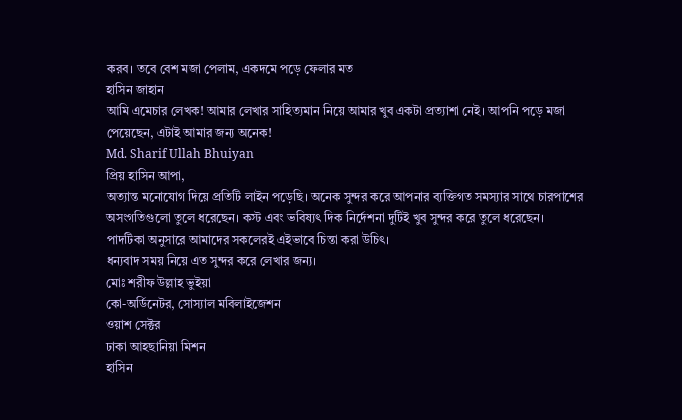করব। তবে বেশ মজা পেলাম, একদমে পড়ে ফেলার মত
হাসিন জাহান
আমি এমেচার লেখক! আমার লেখার সাহিত্যমান নিয়ে আমার খুব একটা প্রত্যাশা নেই। আপনি পড়ে মজা পেয়েছেন, এটাই আমার জন্য অনেক!
Md. Sharif Ullah Bhuiyan
প্রিয় হাসিন আপা,
অত্যান্ত মনোযোগ দিয়ে প্রতিটি লাইন পড়েছি। অনেক সুন্দর করে আপনার ব্যক্তিগত সমস্যার সাথে চারপাশের অসংগতিগুলো তুলে ধরেছেন। কস্ট এবং ভবিষ্যৎ দিক নির্দেশনা দুটিই খুব সুন্দর করে তুলে ধরেছেন।
পাদটিকা অনুসারে আমাদের সকলেরই এইভাবে চিন্তা করা উচিৎ।
ধন্যবাদ সময় নিয়ে এত সুন্দর করে লেখার জন্য।
মোঃ শরীফ উল্লাহ ভুইয়া
কো-অর্ডিনেটর, সোস্যাল মবিলাইজেশন
ওয়াশ সেক্টর
ঢাকা আহছানিয়া মিশন
হাসিন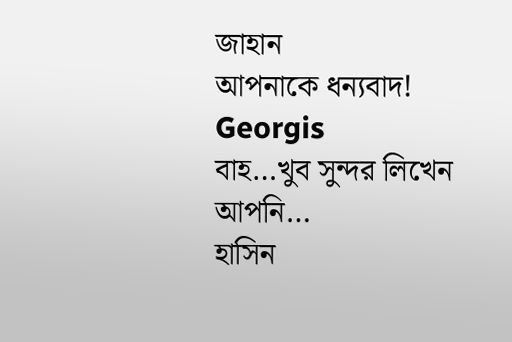জাহান
আপনাকে ধন্যবাদ!
Georgis
বাহ…খুব সুন্দর লিখেন আপনি…
হাসিন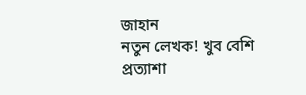জাহান
নতুন লেখক! খুব বেশি প্রত্যাশা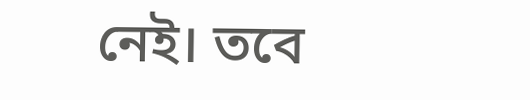নেই। তবে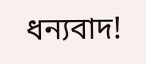ধন্যবাদ!